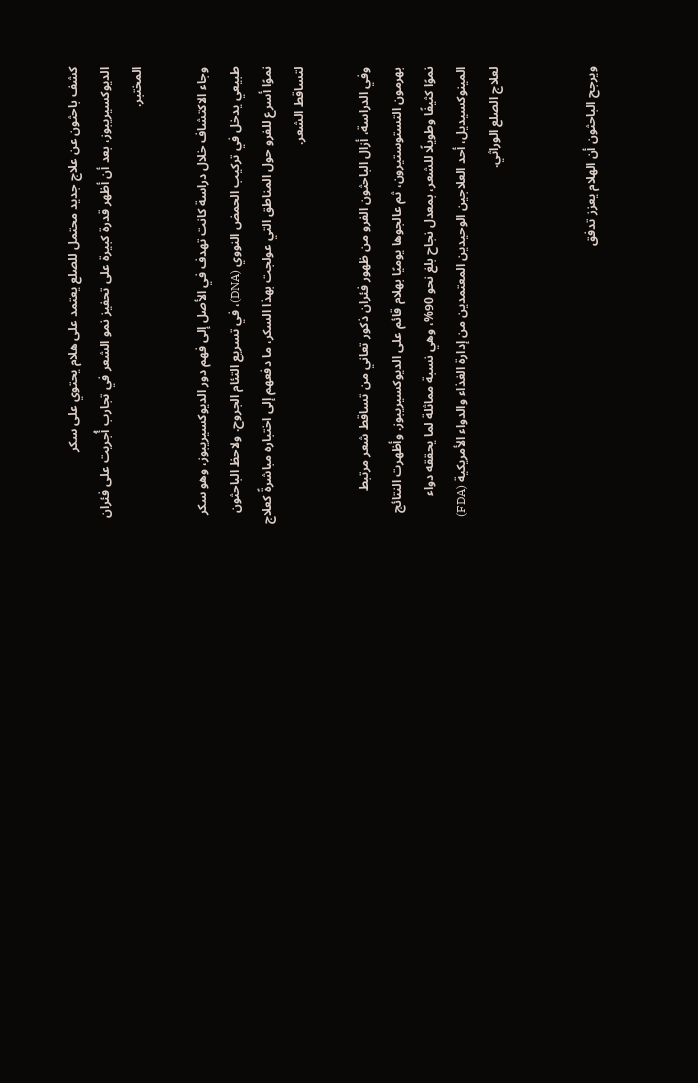كشف باحثون عن علاج جديد محتمل للصلع يعتمد على هلام يحتوي على سكر الديوكسيريبوز، بعد أن أظهر قدرة كبيرة على تحفيز نمو الشعر في تجارب أُجريت على فئران المختبر.

وجاء الاكتشاف خلال دراسة كانت تهدف في الأصل إلى فهم دور الديوكسيريبوز، وهو سكر طبيعي يدخل في تركيب الحمض النووي (DNA)، في تسريع التئام الجروح. ولاحظ الباحثون نموًا أسرع للفرو حول المناطق التي عولجت بهذا السكر، ما دفعهم إلى اختباره مباشرةً كعلاج لتساقط الشعر.

وفي الدراسة، أزال الباحثون الفرو من ظهور فئران ذكور تعاني من تساقط شعر مرتبط بهرمون التستوستيرون، ثم عالجوها يوميًا بهلام قائم على الديوكسيريبوز. وأظهرت النتائج نموًا كثيفًا وطويلًا للشعر، بمعدل نجاح بلغ نحو 90%، وهي نسبة مماثلة لما يحققه دواء المينوكسيديل، أحد العلاجين الوحيدين المعتمدين من إدارة الغذاء والدواء الأمريكية (FDA) لعلاج الصلع الوراثي.


ويرجح الباحثون أن الهلام يعزز تدفق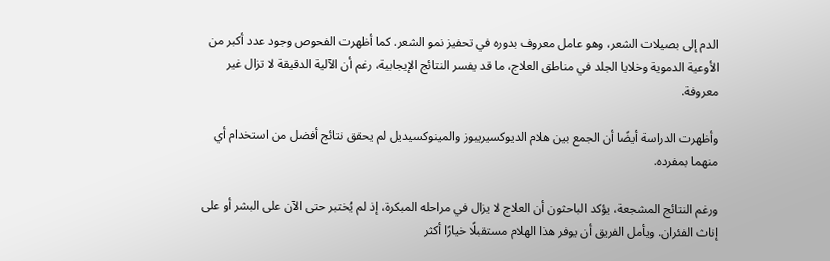الدم إلى بصيلات الشعر، وهو عامل معروف بدوره في تحفيز نمو الشعر. كما أظهرت الفحوص وجود عدد أكبر من الأوعية الدموية وخلايا الجلد في مناطق العلاج، ما قد يفسر النتائج الإيجابية، رغم أن الآلية الدقيقة لا تزال غير معروفة.

وأظهرت الدراسة أيضًا أن الجمع بين هلام الديوكسيريبوز والمينوكسيديل لم يحقق نتائج أفضل من استخدام أي منهما بمفرده.

ورغم النتائج المشجعة، يؤكد الباحثون أن العلاج لا يزال في مراحله المبكرة، إذ لم يُختبر حتى الآن على البشر أو على إناث الفئران. ويأمل الفريق أن يوفر هذا الهلام مستقبلًا خيارًا أكثر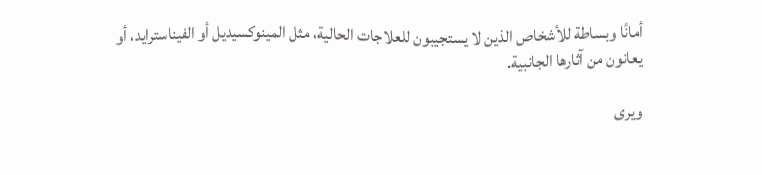أمانًا وبساطة للأشخاص الذين لا يستجيبون للعلاجات الحالية، مثل المينوكسيديل أو الفيناسترايد، أو يعانون من آثارها الجانبية.

ويرى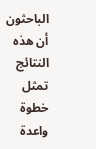الباحثون أن هذه النتائج تمثل خطوة واعدة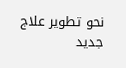نحو تطوير علاج جديد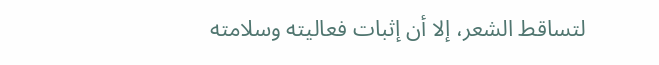لتساقط الشعر، إلا أن إثبات فعاليته وسلامته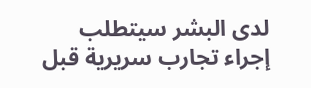لدى البشر سيتطلب إجراء تجارب سريرية قبل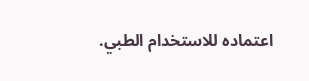اعتماده للاستخدام الطبي.